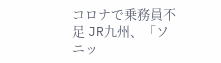コロナで乗務員不足 JR九州、「ソニッ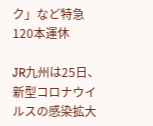ク」など特急120本運休

JR九州は25日、新型コロナウイルスの感染拡大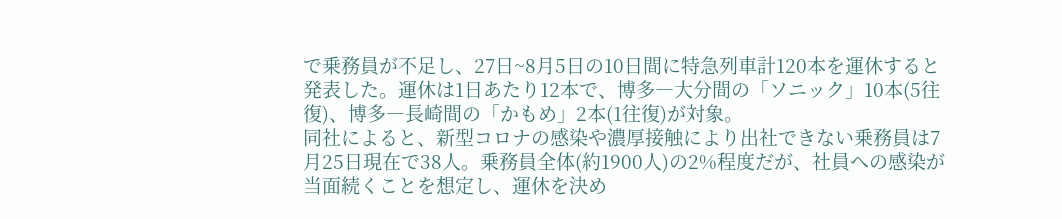で乗務員が不足し、27日~8月5日の10日間に特急列車計120本を運休すると発表した。運休は1日あたり12本で、博多―大分間の「ソニック」10本(5往復)、博多―長崎間の「かもめ」2本(1往復)が対象。
同社によると、新型コロナの感染や濃厚接触により出社できない乗務員は7月25日現在で38人。乗務員全体(約1900人)の2%程度だが、社員への感染が当面続くことを想定し、運休を決め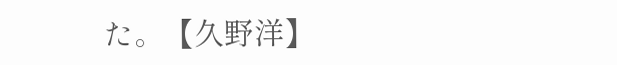た。【久野洋】